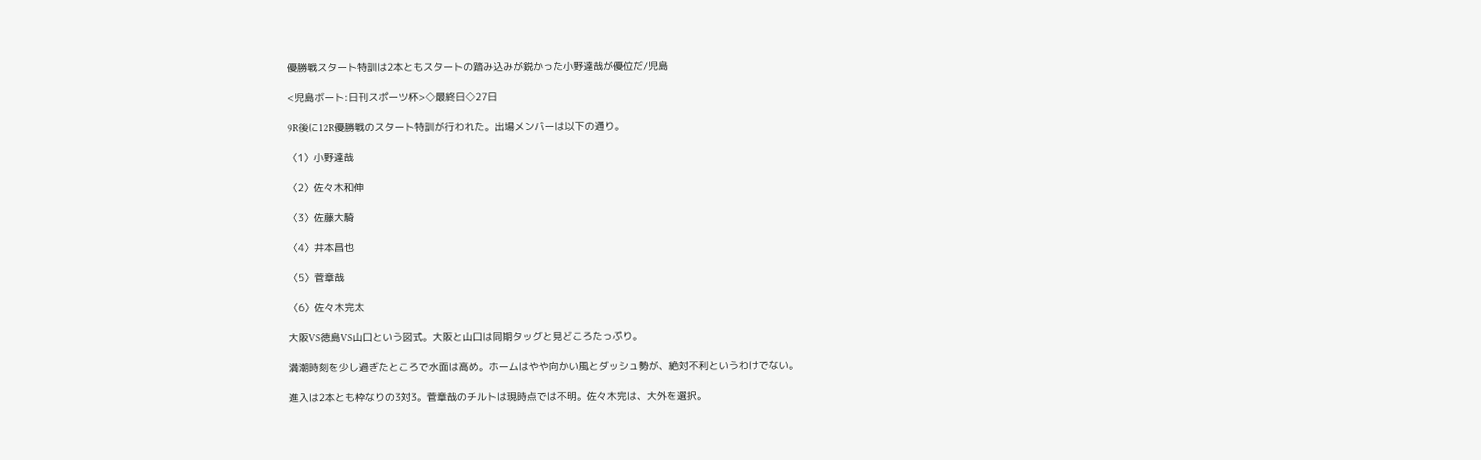優勝戦スタート特訓は2本ともスタートの踏み込みが鋭かった小野達哉が優位だ/児島

<児島ボート:日刊スポーツ杯>◇最終日◇27日

9R後に12R優勝戦のスタート特訓が行われた。出場メンバーは以下の通り。

〈1〉小野達哉

〈2〉佐々木和伸

〈3〉佐藤大騎

〈4〉井本昌也

〈5〉菅章哉

〈6〉佐々木完太

大阪VS徳島VS山口という図式。大阪と山口は同期タッグと見どころたっぷり。

満潮時刻を少し過ぎたところで水面は高め。ホームはやや向かい風とダッシュ勢が、絶対不利というわけでない。

進入は2本とも枠なりの3対3。菅章哉のチルトは現時点では不明。佐々木完は、大外を選択。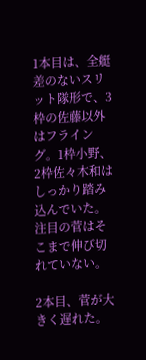1本目は、全艇差のないスリット隊形で、3枠の佐藤以外はフライング。1枠小野、2枠佐々木和はしっかり踏み込んでいた。注目の菅はそこまで伸び切れていない。

2本目、菅が大きく遅れた。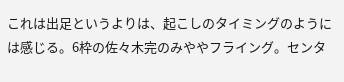これは出足というよりは、起こしのタイミングのようには感じる。6枠の佐々木完のみややフライング。センタ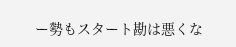ー勢もスタート勘は悪くな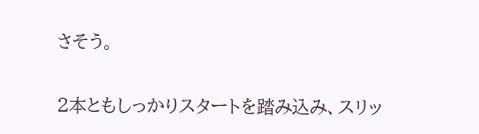さそう。

2本ともしっかりスタートを踏み込み、スリッ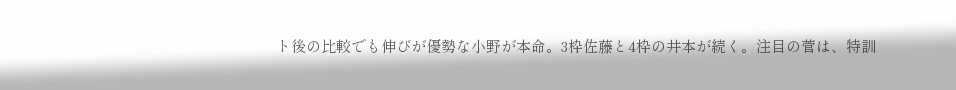ト後の比較でも伸びが優勢な小野が本命。3枠佐藤と4枠の井本が続く。注目の菅は、特訓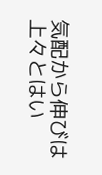気配から伸びは上々とはい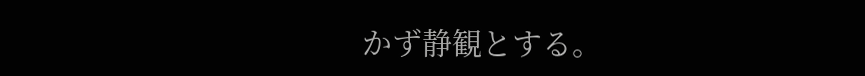かず静観とする。